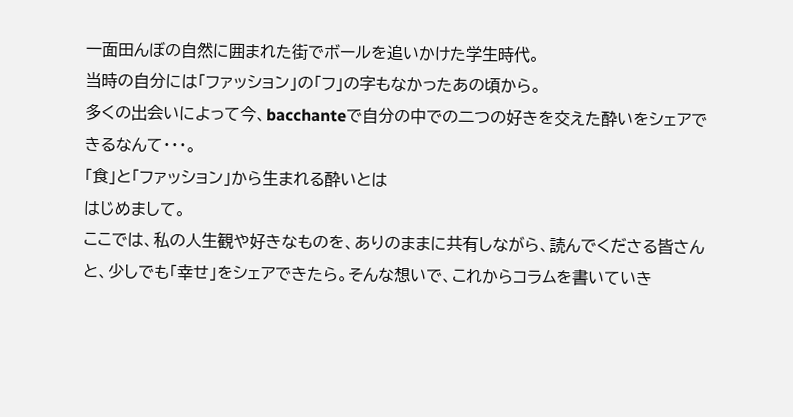一面田んぼの自然に囲まれた街でボールを追いかけた学生時代。
当時の自分には「ファッション」の「フ」の字もなかったあの頃から。
多くの出会いによって今、bacchanteで自分の中での二つの好きを交えた酔いをシェアできるなんて・・・。
「食」と「ファッション」から生まれる酔いとは
はじめまして。
ここでは、私の人生観や好きなものを、ありのままに共有しながら、読んでくださる皆さんと、少しでも「幸せ」をシェアできたら。そんな想いで、これからコラムを書いていき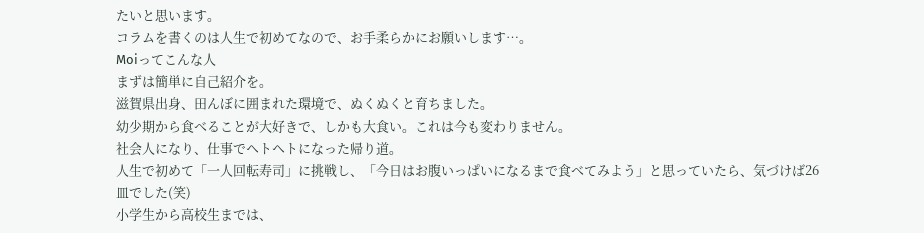たいと思います。
コラムを書くのは人生で初めてなので、お手柔らかにお願いします…。
Moiってこんな人
まずは簡単に自己紹介を。
滋賀県出身、田んぼに囲まれた環境で、ぬくぬくと育ちました。
幼少期から食べることが大好きで、しかも大食い。これは今も変わりません。
社会人になり、仕事でヘトヘトになった帰り道。
人生で初めて「一人回転寿司」に挑戦し、「今日はお腹いっぱいになるまで食べてみよう」と思っていたら、気づけば26皿でした(笑)
小学生から高校生までは、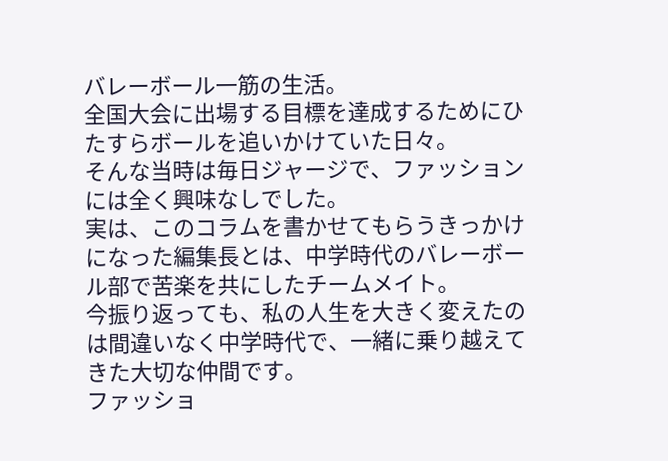バレーボール一筋の生活。
全国大会に出場する目標を達成するためにひたすらボールを追いかけていた日々。
そんな当時は毎日ジャージで、ファッションには全く興味なしでした。
実は、このコラムを書かせてもらうきっかけになった編集長とは、中学時代のバレーボール部で苦楽を共にしたチームメイト。
今振り返っても、私の人生を大きく変えたのは間違いなく中学時代で、一緒に乗り越えてきた大切な仲間です。
ファッショ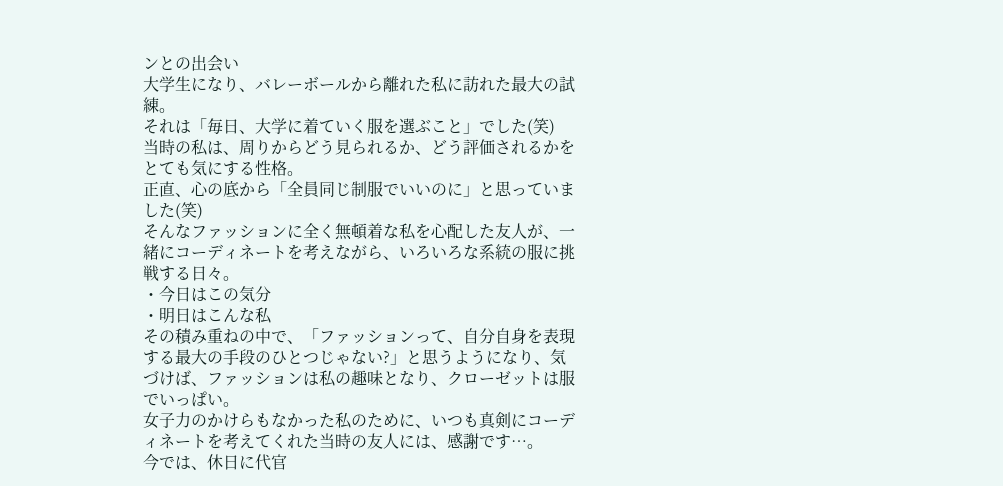ンとの出会い
大学生になり、バレーボールから離れた私に訪れた最大の試練。
それは「毎日、大学に着ていく服を選ぶこと」でした(笑)
当時の私は、周りからどう見られるか、どう評価されるかをとても気にする性格。
正直、心の底から「全員同じ制服でいいのに」と思っていました(笑)
そんなファッションに全く無頓着な私を心配した友人が、一緒にコーディネートを考えながら、いろいろな系統の服に挑戦する日々。
・今日はこの気分
・明日はこんな私
その積み重ねの中で、「ファッションって、自分自身を表現する最大の手段のひとつじゃない?」と思うようになり、気づけば、ファッションは私の趣味となり、クローゼットは服でいっぱい。
女子力のかけらもなかった私のために、いつも真剣にコーディネートを考えてくれた当時の友人には、感謝です…。
今では、休日に代官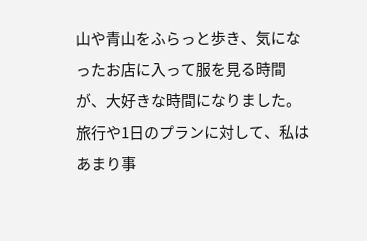山や青山をふらっと歩き、気になったお店に入って服を見る時間が、大好きな時間になりました。
旅行や1日のプランに対して、私はあまり事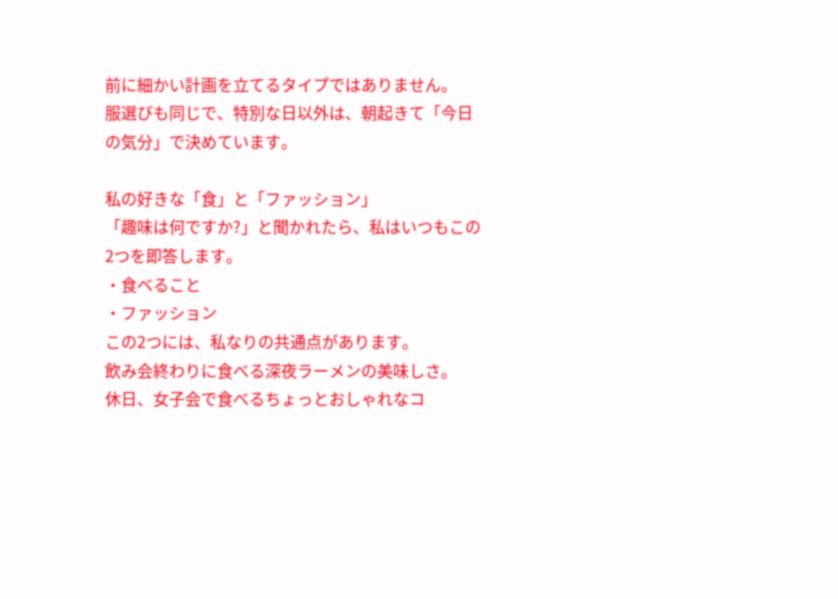前に細かい計画を立てるタイプではありません。
服選びも同じで、特別な日以外は、朝起きて「今日の気分」で決めています。

私の好きな「食」と「ファッション」
「趣味は何ですか?」と聞かれたら、私はいつもこの2つを即答します。
・食べること
・ファッション
この2つには、私なりの共通点があります。
飲み会終わりに食べる深夜ラーメンの美味しさ。
休日、女子会で食べるちょっとおしゃれなコ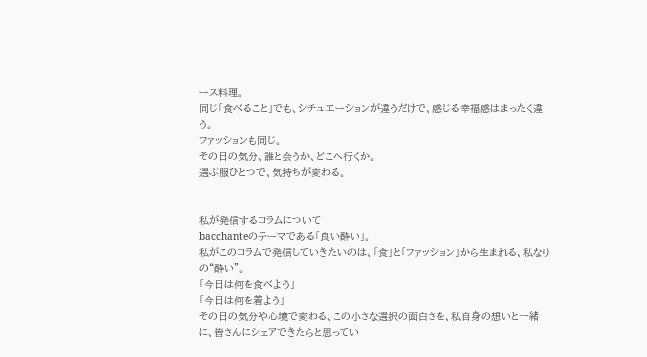ース料理。
同じ「食べること」でも、シチュエーションが違うだけで、感じる幸福感はまったく違う。
ファッションも同じ。
その日の気分、誰と会うか、どこへ行くか。
選ぶ服ひとつで、気持ちが変わる。


私が発信するコラムについて
bacchanteのテーマである「良い酔い」。
私がこのコラムで発信していきたいのは、「食」と「ファッション」から生まれる、私なりの“酔い”。
「今日は何を食べよう」
「今日は何を着よう」
その日の気分や心境で変わる、この小さな選択の面白さを、私自身の想いと一緒に、皆さんにシェアできたらと思ってい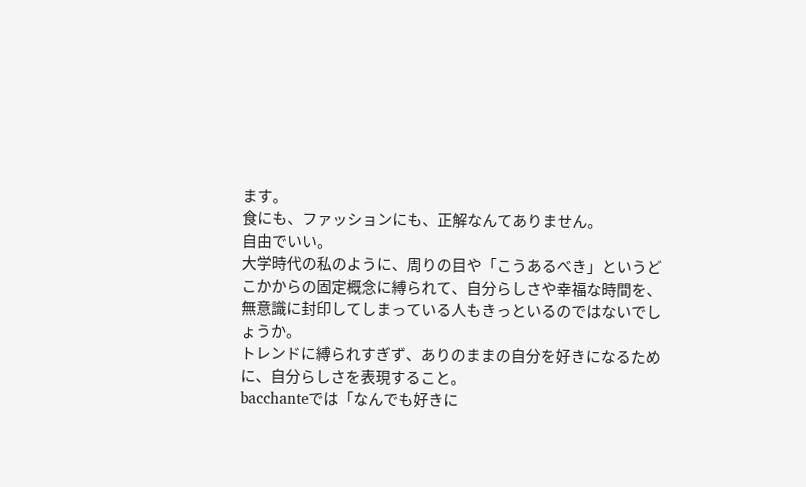ます。
食にも、ファッションにも、正解なんてありません。
自由でいい。
大学時代の私のように、周りの目や「こうあるべき」というどこかからの固定概念に縛られて、自分らしさや幸福な時間を、無意識に封印してしまっている人もきっといるのではないでしょうか。
トレンドに縛られすぎず、ありのままの自分を好きになるために、自分らしさを表現すること。
bacchanteでは「なんでも好きに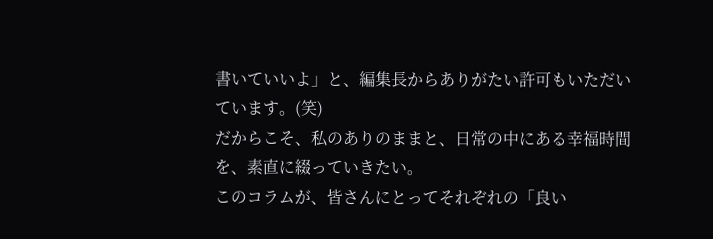書いていいよ」と、編集長からありがたい許可もいただいています。(笑)
だからこそ、私のありのままと、日常の中にある幸福時間を、素直に綴っていきたい。
このコラムが、皆さんにとってそれぞれの「良い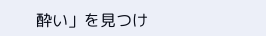酔い」を見つけ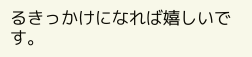るきっかけになれば嬉しいです。